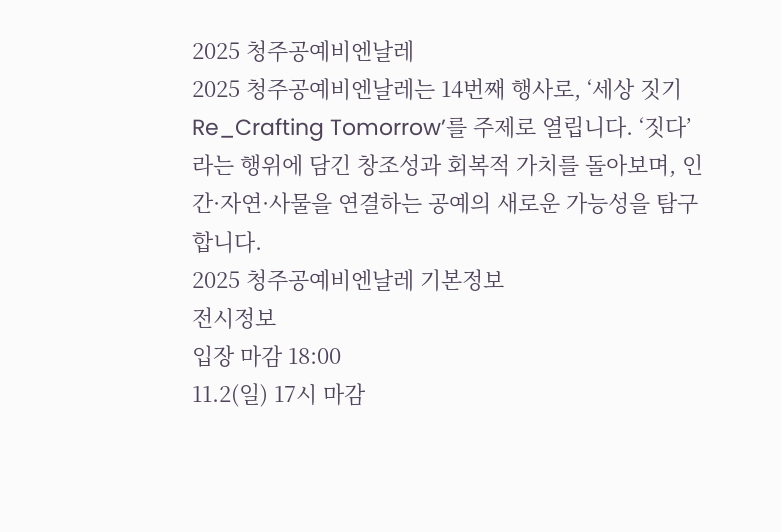2025 청주공예비엔날레
2025 청주공예비엔날레는 14번째 행사로, ‘세상 짓기 Re_Crafting Tomorrow’를 주제로 열립니다. ‘짓다’라는 행위에 담긴 창조성과 회복적 가치를 돌아보며, 인간·자연·사물을 연결하는 공예의 새로운 가능성을 탐구합니다.
2025 청주공예비엔날레 기본정보
전시정보
입장 마감 18:00
11.2(일) 17시 마감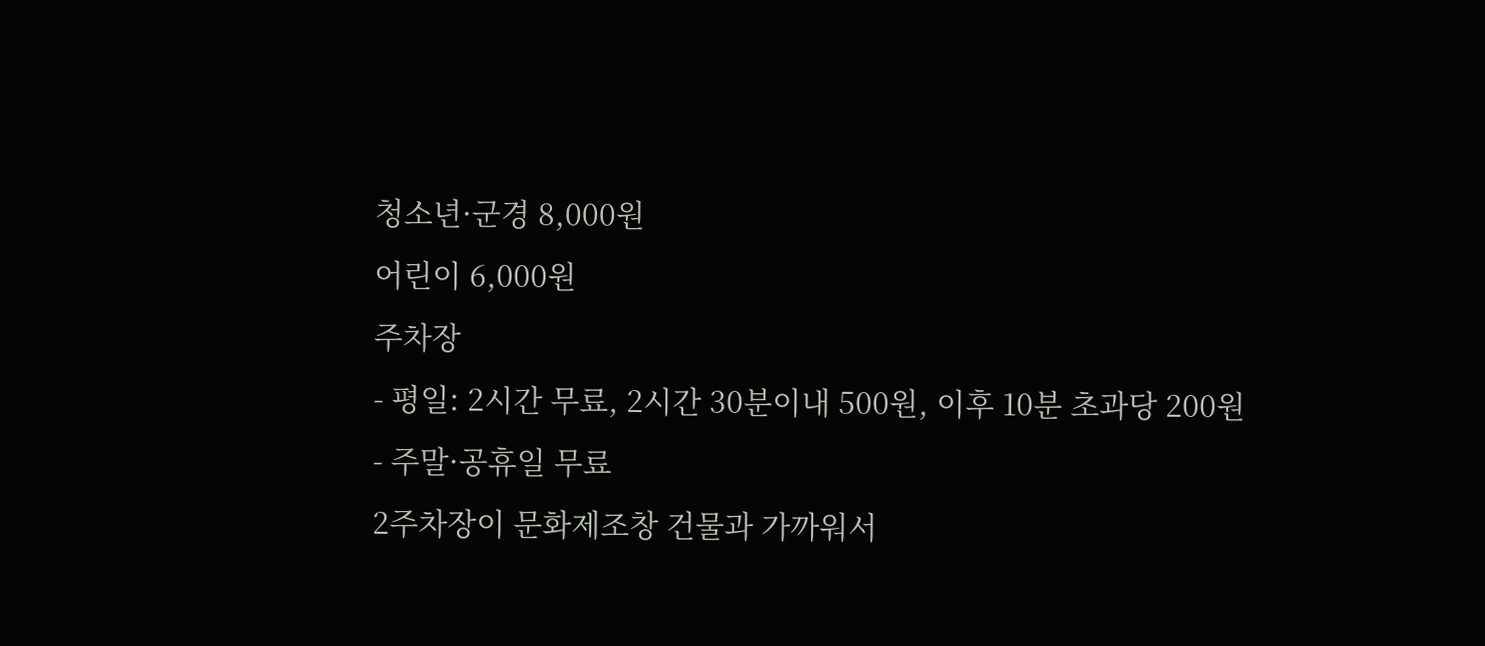청소년·군경 8,000원
어린이 6,000원
주차장
- 평일: 2시간 무료, 2시간 30분이내 500원, 이후 10분 초과당 200원
- 주말·공휴일 무료
2주차장이 문화제조창 건물과 가까워서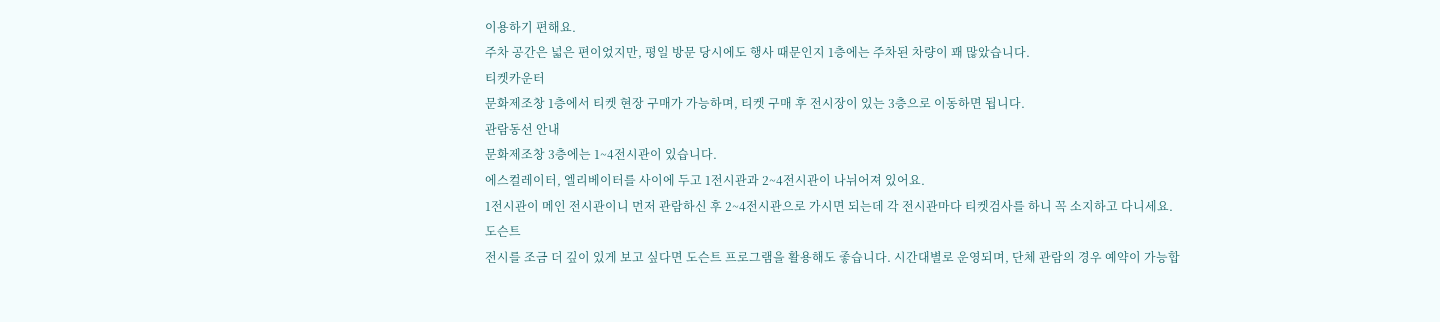이용하기 편해요.
주차 공간은 넓은 편이었지만, 평일 방문 당시에도 행사 때문인지 1층에는 주차된 차량이 꽤 많았습니다.
티켓카운터
문화제조창 1층에서 티켓 현장 구매가 가능하며, 티켓 구매 후 전시장이 있는 3층으로 이동하면 됩니다.
관람동선 안내
문화제조창 3층에는 1~4전시관이 있습니다.
에스컬레이터, 엘리베이터를 사이에 두고 1전시관과 2~4전시관이 나뉘어져 있어요.
1전시관이 메인 전시관이니 먼저 관람하신 후 2~4전시관으로 가시면 되는데 각 전시관마다 티켓검사를 하니 꼭 소지하고 다니세요.
도슨트
전시를 조금 더 깊이 있게 보고 싶다면 도슨트 프로그램을 활용해도 좋습니다. 시간대별로 운영되며, 단체 관람의 경우 예약이 가능합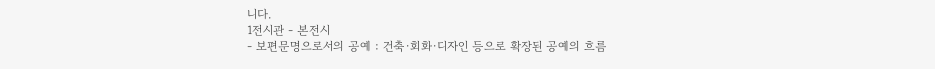니다.
1전시관 - 본전시
- 보편문명으로서의 공예 : 건축·회화·디자인 등으로 확장된 공예의 흐름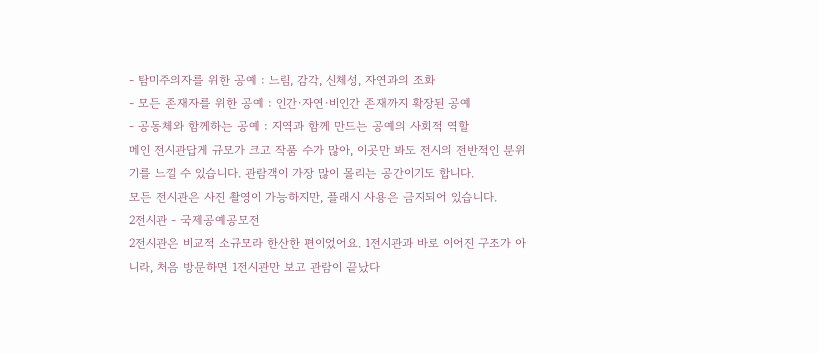- 탐미주의자를 위한 공예 : 느림, 감각, 신체성, 자연과의 조화
- 모든 존재자를 위한 공예 : 인간·자연·비인간 존재까지 확장된 공예
- 공동체와 함께하는 공예 : 지역과 함께 만드는 공예의 사회적 역할
메인 전시관답게 규모가 크고 작품 수가 많아, 이곳만 봐도 전시의 전반적인 분위기를 느낄 수 있습니다. 관람객이 가장 많이 몰리는 공간이기도 합니다.
모든 전시관은 사진 촬영이 가능하지만, 플래시 사용은 금지되어 있습니다.
2전시관 - 국제공예공모전
2전시관은 비교적 소규모라 한산한 편이었어요. 1전시관과 바로 이어진 구조가 아니라, 처음 방문하면 1전시관만 보고 관람이 끝났다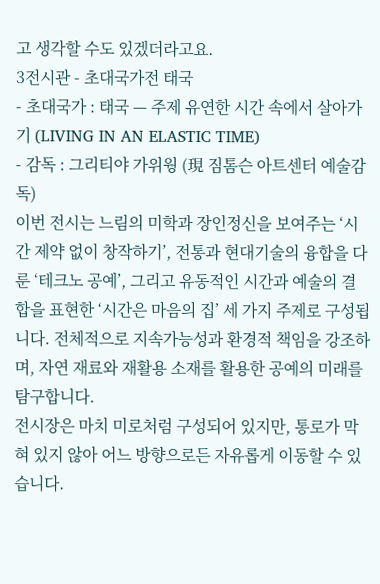고 생각할 수도 있겠더라고요.
3전시관 - 초대국가전 태국
- 초대국가 : 태국 — 주제 유연한 시간 속에서 살아가기 (LIVING IN AN ELASTIC TIME)
- 감독 : 그리티야 가위웡 (現 짐톰슨 아트센터 예술감독)
이번 전시는 느림의 미학과 장인정신을 보여주는 ‘시간 제약 없이 창작하기’, 전통과 현대기술의 융합을 다룬 ‘테크노 공예’, 그리고 유동적인 시간과 예술의 결합을 표현한 ‘시간은 마음의 집’ 세 가지 주제로 구성됩니다. 전체적으로 지속가능성과 환경적 책임을 강조하며, 자연 재료와 재활용 소재를 활용한 공예의 미래를 탐구합니다.
전시장은 마치 미로처럼 구성되어 있지만, 통로가 막혀 있지 않아 어느 방향으로든 자유롭게 이동할 수 있습니다.